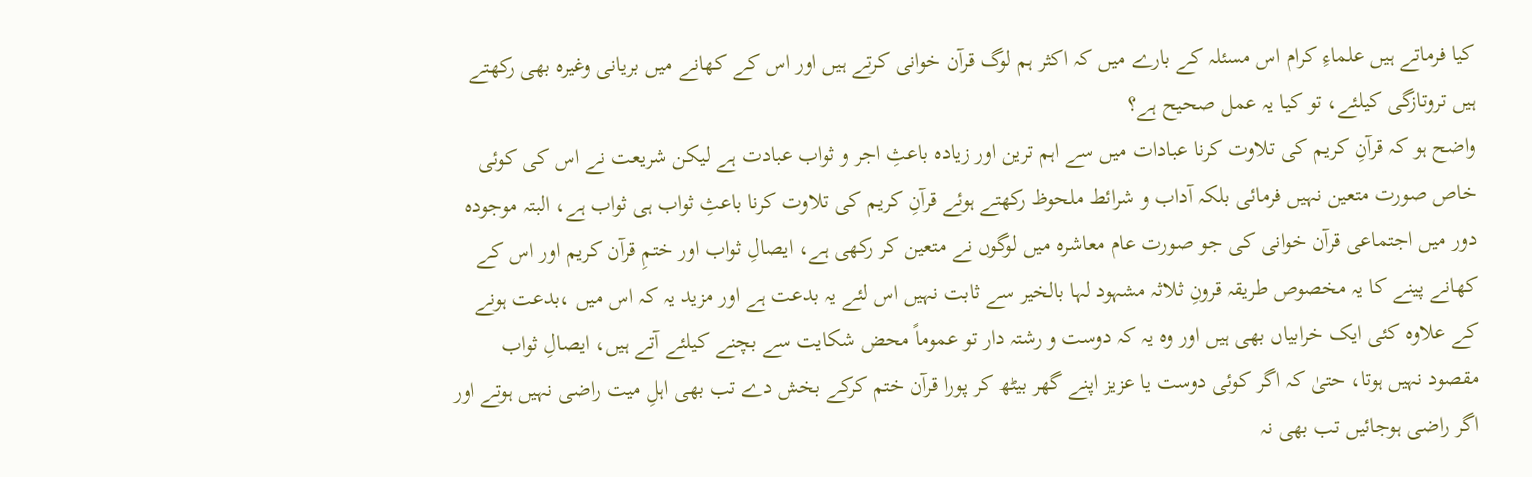کیا فرماتے ہیں علماءِ کرام اس مسئلہ کے بارے میں کہ اکثر ہم لوگ قرآن خوانی کرتے ہیں اور اس کے کھانے میں بریانی وغیرہ بھی رکھتے ہیں تروتازگی کیلئے، تو کیا یہ عمل صحیح ہے؟
واضح ہو کہ قرآنِ کریم کی تلاوت کرنا عبادات میں سے اہم ترین اور زیادہ باعثِ اجر و ثواب عبادت ہے لیکن شریعت نے اس کی کوئی خاص صورت متعین نہیں فرمائی بلکہ آداب و شرائط ملحوظ رکھتے ہوئے قرآنِ کریم کی تلاوت کرنا باعثِ ثواب ہی ثواب ہے، البتہ موجودہ دور میں اجتماعی قرآن خوانی کی جو صورت عام معاشرہ میں لوگوں نے متعین کر رکھی ہے، ایصالِ ثواب اور ختمِ قرآن کریم اور اس کے کھانے پینے کا یہ مخصوص طریقہ قرونِ ثلاثہ مشہود لہا بالخیر سے ثابت نہیں اس لئے یہ بدعت ہے اور مزید یہ کہ اس میں ،بدعت ہونے کے علاوہ کئی ایک خرابیاں بھی ہیں اور وہ یہ کہ دوست و رشتہ دار تو عموماً محض شکایت سے بچنے کیلئے آتے ہیں، ایصالِ ثواب مقصود نہیں ہوتا، حتیٰ کہ اگر کوئی دوست یا عزیز اپنے گھر بیٹھ کر پورا قرآن ختم کرکے بخش دے تب بھی اہلِ میت راضی نہیں ہوتے اور اگر راضی ہوجائیں تب بھی نہ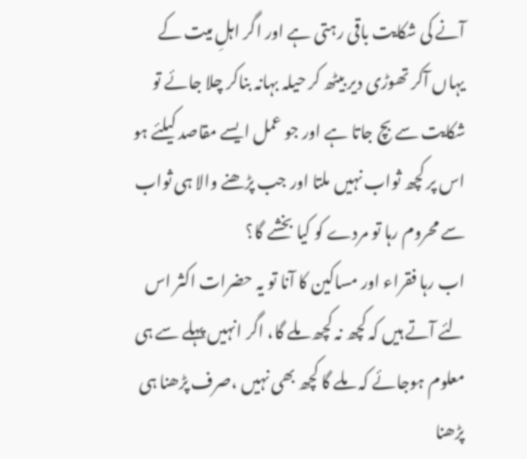آنے کی شکایت باقی رہتی ہے اور اگر اہلِ میت کے یہاں آکر تھوڑی دیر بیٹھ کر حیلہ بہانہ بناکر چلا جائے تو شکایت سے بچ جاتا ہے اور جو عمل ایسے مقاصد کیلئے ہو اس پر کچھ ثواب نہیں ملتا اور جب پڑھنے والا ہی ثواب سے محروم رہا تو مردے کو کیا بخشے گا؟
اب رہا فقراء اور مساکین کا آنا تو یہ حضرات اکثر اس لئے آتے ہیں کہ کچھ نہ کچھ ملے گا، اگر انہیں پہلے سے ہی معلوم ہوجائے کہ ملے گا کچھ بھی نہیں ،صرف پڑھنا ہی پڑھنا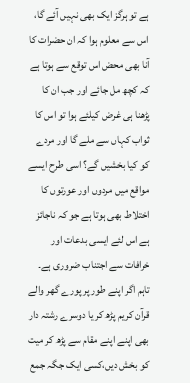ہے تو ہرگز ایک بھی نہیں آئے گا، اس سے معلوم ہوا کہ ان حضرات کا آنا بھی محض اس توقع سے ہوتا ہے کہ کچھ مل جائے اور جب ان کا پڑھنا ہی غرض کیلئے ہوا تو اس کا ثواب کہاں سے ملے گا اور مردے کو کیا بخشیں گے؟ اسی طرح ایسے مواقع میں مردوں اور عورتوں کا اختلاط بھی ہوتا ہے جو کہ ناجائز ہے اس لئے ایسی بدعات اور خرافات سے اجتناب ضروری ہے۔
تاہم اگر اپنے طور پر پورے گھر والے قرآن کریم پڑھ کر یا دوسرے رشتہ دار بھی اپنے اپنے مقام سے پڑھ کر میت کو بخش دیں،کسی ایک جگہ جمع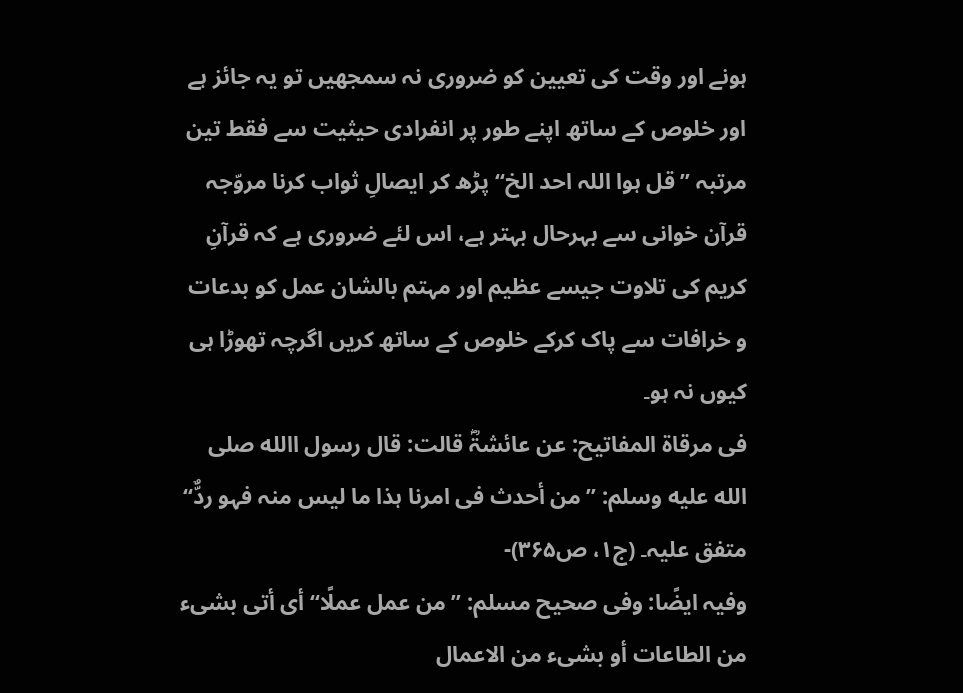ہونے اور وقت کی تعیین کو ضروری نہ سمجھیں تو یہ جائز ہے اور خلوص کے ساتھ اپنے طور پر انفرادی حیثیت سے فقط تین مرتبہ ’’قل ہوا اللہ احد الخ‘‘ پڑھ کر ایصالِ ثواب کرنا مروّجہ قرآن خوانی سے بہرحال بہتر ہے، اس لئے ضروری ہے کہ قرآنِ کریم کی تلاوت جیسے عظیم اور مہتم بالشان عمل کو بدعات و خرافات سے پاک کرکے خلوص کے ساتھ کریں اگرچہ تھوڑا ہی کیوں نہ ہو۔
فی مرقاۃ المفاتیح: عن عائشۃؓ قالت: قال رسول االله صلى الله عليه وسلم: ’’من أحدث فی امرنا ہذا ما لیس منہ فہو ردٌّ‘‘ متفق علیہ۔ (ج۱، ص۳۶۵)-
وفیہ ایضًا: وفی صحیح مسلم: ’’من عمل عملًا‘‘ أی أتی بشیء من الطاعات أو بشیء من الاعمال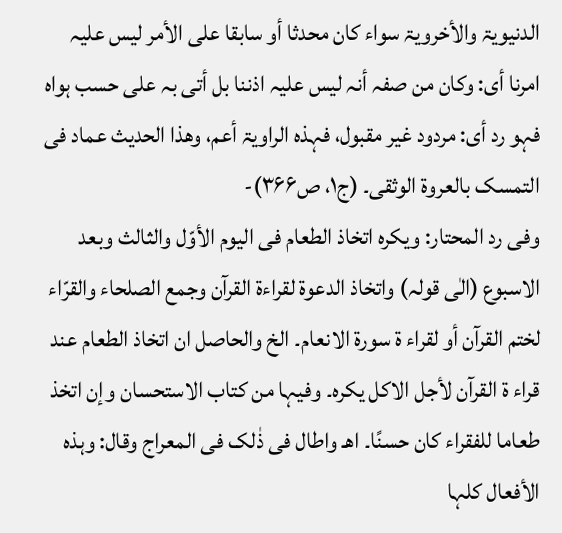الدنیویۃ والأخرویۃ سواء کان محدثا أو سابقا علی الأمر لیس علیہ امرنا أی: وکان من صفہ أنہ لیس علیہ اذننا بل أتی بہ علی حسب ہواہ فہو رد أی: مردود غیر مقبول، فہذہ الراویۃ أعم، وھذا الحدیث عماد فی التمسک بالعروۃ الوثقی۔ (ج۱، ص۳۶۶)-
وفی رد المحتار: ویکرہ اتخاذ الطعام فی الیوم الأوّل والثالث وبعد الاسبوع (الٰی قولہ) واتخاذ الدعوۃ لقراءة القرآن وجمع الصلحاء والقرّاء لختم القرآن أو لقراء ۃ سورۃ الانعام۔ الخ والحاصل ان اتخاذ الطعام عند قراء ۃ القرآن لأجل الاکل یکرہ۔ وفیہا من کتاب الاستحسان وإن اتخذ طعاما للفقراء کان حسنًا۔ اھـ واطال فی ذٰلک فی المعراج وقال: وہذہ الأفعال کلہا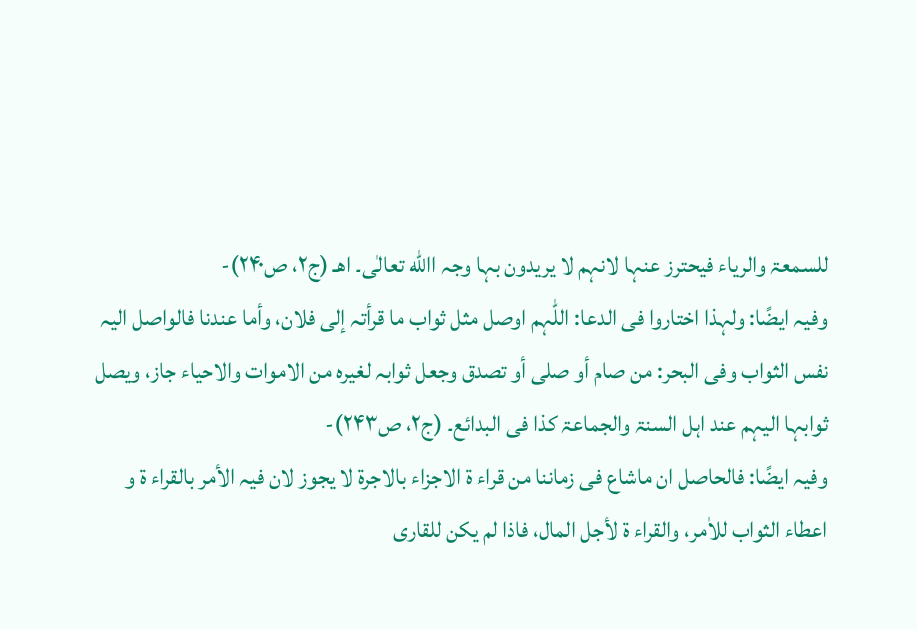للسمعۃ والریاء فیحترز عنہا لانہم لا یریدون بہا وجہ االله تعالٰی۔ اھـ (ج۲، ص۲۴۰)-
وفیہ ایضًا: ولہذا اختاروا فی الدعا: اللّٰہم اوصل مثل ثواب ما قرأتہ إلی فلان، وأما عندنا فالواصل الیہ نفس الثواب وفی البحر: من صام أو صلی أو تصدق وجعل ثوابہ لغیرہ من الاموات والاحیاء جاز، ویصل ثوابہا الیہم عند اہل السنۃ والجماعۃ کذا فی البدائع۔ (ج۲، ص۲۴۳)-
وفیہ ایضًا: فالحاصل ان ماشاع فی زماننا من قراء ۃ الاجزاء بالاجرۃ لا یجوز لان فیہ الأمر بالقراء ۃ و اعطاء الثواب للاٰمر، والقراء ۃ لأجل المال، فاذا لم یکن للقاری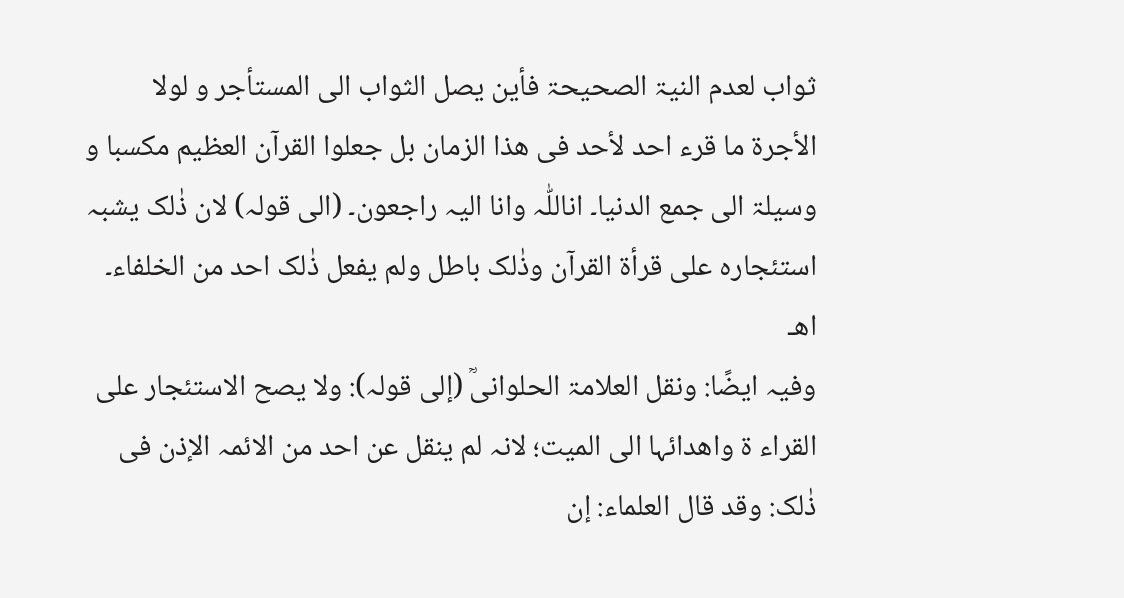ثواب لعدم النیۃ الصحیحۃ فأین یصل الثواب الی المستأجر و لولا الأجرۃ ما قرء احد لأحد فی ھذا الزمان بل جعلوا القرآن العظیم مکسبا و وسیلۃ الی جمع الدنیا۔ اناللّٰہ وانا الیہ راجعون۔ (الی قولہ) لان ذٰلک یشبہ استئجارہ علی قرأۃ القرآن وذٰلک باطل ولم یفعل ذٰلک احد من الخلفاء۔ اھـ
وفیہ ایضًا: ونقل العلامۃ الحلوانیؒ (إلی قولہ): ولا یصح الاستئجار علی القراء ۃ واھدائہا الی المیت؛ لانہ لم ینقل عن احد من الائمہ الإذن فی ذٰلک: وقد قال العلماء: إن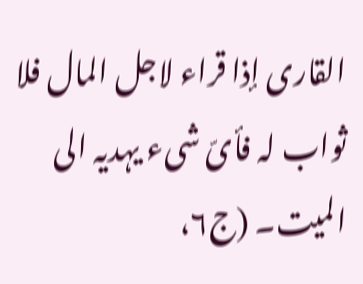القاری إذا قراء لاجل المال فلا ثواب لہ فأیّ شیء یہدیہ الی المیت۔ (ج۶،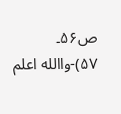ص۵۶۔ ۵۷)-واالله اعلم